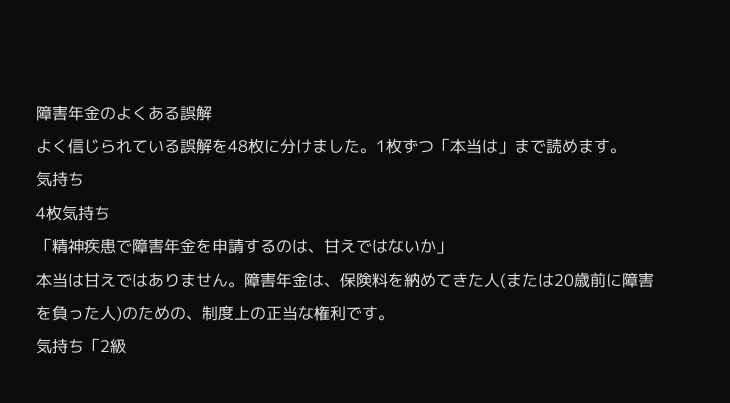障害年金のよくある誤解
よく信じられている誤解を48枚に分けました。1枚ずつ「本当は」まで読めます。
気持ち
4枚気持ち
「精神疾患で障害年金を申請するのは、甘えではないか」
本当は甘えではありません。障害年金は、保険料を納めてきた人(または20歳前に障害を負った人)のための、制度上の正当な権利です。
気持ち「2級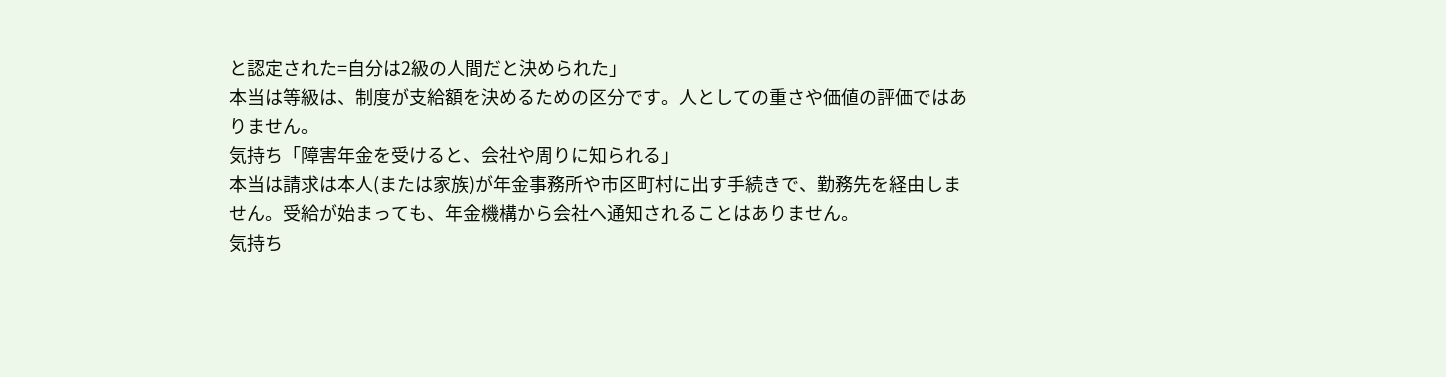と認定された=自分は2級の人間だと決められた」
本当は等級は、制度が支給額を決めるための区分です。人としての重さや価値の評価ではありません。
気持ち「障害年金を受けると、会社や周りに知られる」
本当は請求は本人(または家族)が年金事務所や市区町村に出す手続きで、勤務先を経由しません。受給が始まっても、年金機構から会社へ通知されることはありません。
気持ち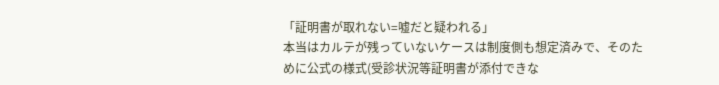「証明書が取れない=嘘だと疑われる」
本当はカルテが残っていないケースは制度側も想定済みで、そのために公式の様式(受診状況等証明書が添付できな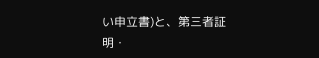い申立書)と、第三者証明・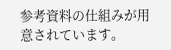参考資料の仕組みが用意されています。